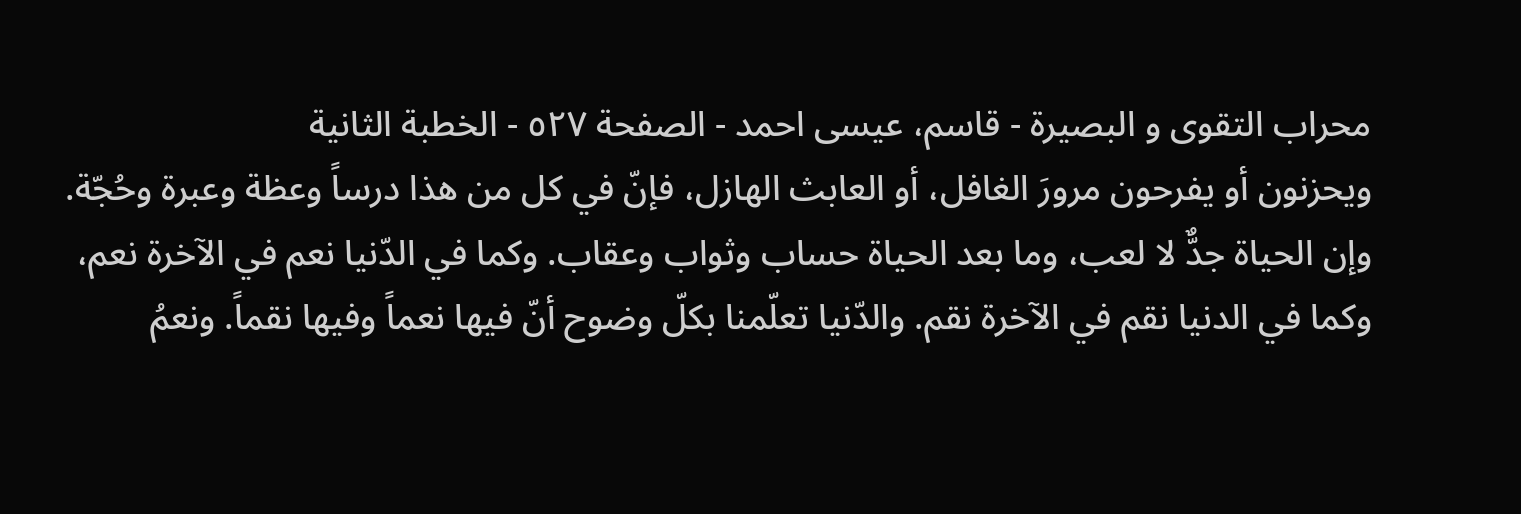محراب التقوى و البصيرة - قاسم، عيسى احمد - الصفحة ٥٢٧ - الخطبة الثانية
ويحزنون أو يفرحون مرورَ الغافل، أو العابث الهازل، فإنّ في كل من هذا درساً وعظة وعبرة وحُجّة.
وإن الحياة جدٌّ لا لعب، وما بعد الحياة حساب وثواب وعقاب. وكما في الدّنيا نعم في الآخرة نعم، وكما في الدنيا نقم في الآخرة نقم. والدّنيا تعلّمنا بكلّ وضوح أنّ فيها نعماً وفيها نقماً. ونعمُ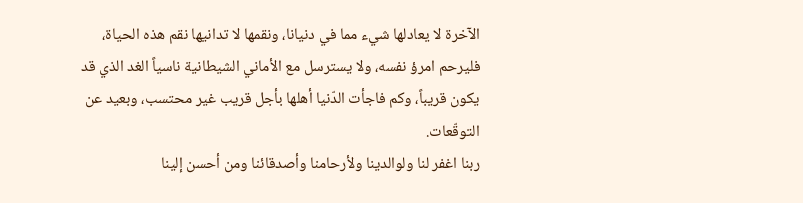الآخرة لا يعادلها شيء مما في دنيانا، ونقمها لا تدانيها نقم هذه الحياة، فليرحم امرؤ نفسه، ولا يسترسل مع الأماني الشيطانية ناسياً الغد الذي قد يكون قريباً، وكم فاجأت الدّنيا أهلها بأجل قريب غير محتسب، وبعيد عن التوقّعات.
ربنا اغفر لنا ولوالدينا ولأرحامنا وأصدقائنا ومن أحسن إلينا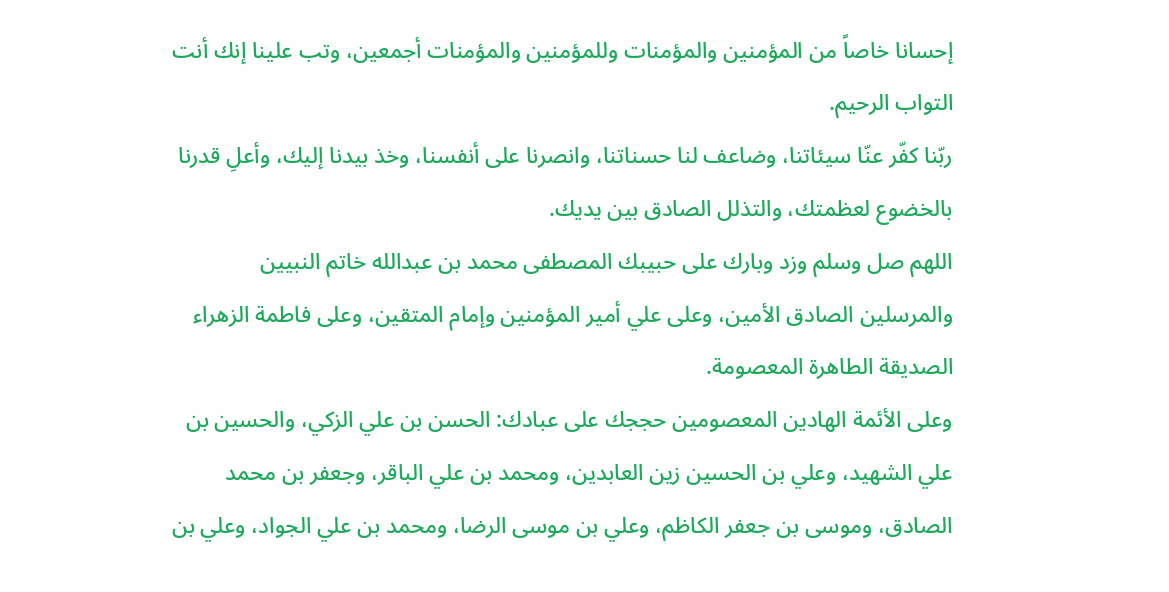إحسانا خاصاً من المؤمنين والمؤمنات وللمؤمنين والمؤمنات أجمعين، وتب علينا إنك أنت التواب الرحيم.
ربّنا كفّر عنّا سيئاتنا، وضاعف لنا حسناتنا، وانصرنا على أنفسنا، وخذ بيدنا إليك، وأعلِ قدرنا بالخضوع لعظمتك، والتذلل الصادق بين يديك.
اللهم صل وسلم وزد وبارك على حبيبك المصطفى محمد بن عبدالله خاتم النبيين والمرسلين الصادق الأمين، وعلى علي أمير المؤمنين وإمام المتقين، وعلى فاطمة الزهراء الصديقة الطاهرة المعصومة.
وعلى الأئمة الهادين المعصومين حججك على عبادك: الحسن بن علي الزكي، والحسين بن علي الشهيد، وعلي بن الحسين زين العابدين، ومحمد بن علي الباقر، وجعفر بن محمد الصادق، وموسى بن جعفر الكاظم، وعلي بن موسى الرضا، ومحمد بن علي الجواد، وعلي بن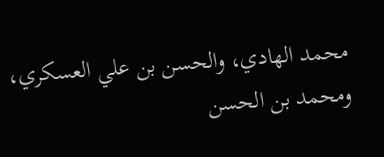محمد الهادي، والحسن بن علي العسكري، ومحمد بن الحسن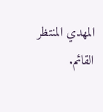المهدي المنتظر القائم.